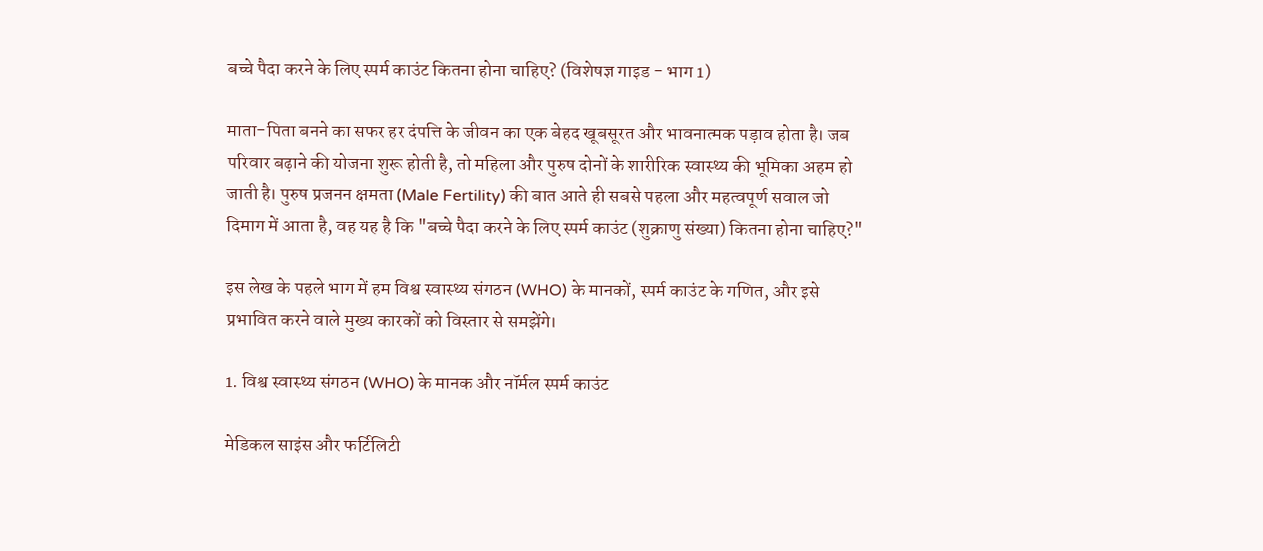बच्चे पैदा करने के लिए स्पर्म काउंट कितना होना चाहिए? (विशेषज्ञ गाइड - भाग 1)

माता-पिता बनने का सफर हर दंपत्ति के जीवन का एक बेहद खूबसूरत और भावनात्मक पड़ाव होता है। जब परिवार बढ़ाने की योजना शुरू होती है, तो महिला और पुरुष दोनों के शारीरिक स्वास्थ्य की भूमिका अहम हो जाती है। पुरुष प्रजनन क्षमता (Male Fertility) की बात आते ही सबसे पहला और महत्वपूर्ण सवाल जो दिमाग में आता है, वह यह है कि "बच्चे पैदा करने के लिए स्पर्म काउंट (शुक्राणु संख्या) कितना होना चाहिए?"

इस लेख के पहले भाग में हम विश्व स्वास्थ्य संगठन (WHO) के मानकों, स्पर्म काउंट के गणित, और इसे प्रभावित करने वाले मुख्य कारकों को विस्तार से समझेंगे।

1. विश्व स्वास्थ्य संगठन (WHO) के मानक और नॉर्मल स्पर्म काउंट

मेडिकल साइंस और फर्टिलिटी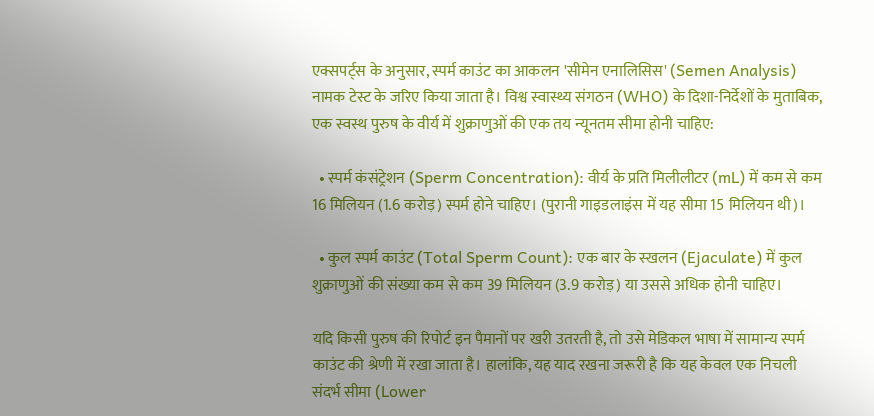एक्सपर्ट्स के अनुसार, स्पर्म काउंट का आकलन 'सीमेन एनालिसिस' (Semen Analysis) नामक टेस्ट के जरिए किया जाता है। विश्व स्वास्थ्य संगठन (WHO) के दिशा-निर्देशों के मुताबिक, एक स्वस्थ पुरुष के वीर्य में शुक्राणुओं की एक तय न्यूनतम सीमा होनी चाहिए:

  • स्पर्म कंसंट्रेशन (Sperm Concentration): वीर्य के प्रति मिलीलीटर (mL) में कम से कम 16 मिलियन (1.6 करोड़) स्पर्म होने चाहिए। (पुरानी गाइडलाइंस में यह सीमा 15 मिलियन थी)।

  • कुल स्पर्म काउंट (Total Sperm Count): एक बार के स्खलन (Ejaculate) में कुल शुक्राणुओं की संख्या कम से कम 39 मिलियन (3.9 करोड़) या उससे अधिक होनी चाहिए।

यदि किसी पुरुष की रिपोर्ट इन पैमानों पर खरी उतरती है, तो उसे मेडिकल भाषा में सामान्य स्पर्म काउंट की श्रेणी में रखा जाता है। हालांकि, यह याद रखना जरूरी है कि यह केवल एक निचली संदर्भ सीमा (Lower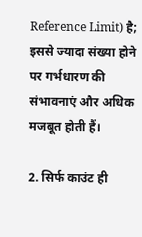Reference Limit) है; इससे ज्यादा संख्या होने पर गर्भधारण की संभावनाएं और अधिक मजबूत होती हैं।

2. सिर्फ काउंट ही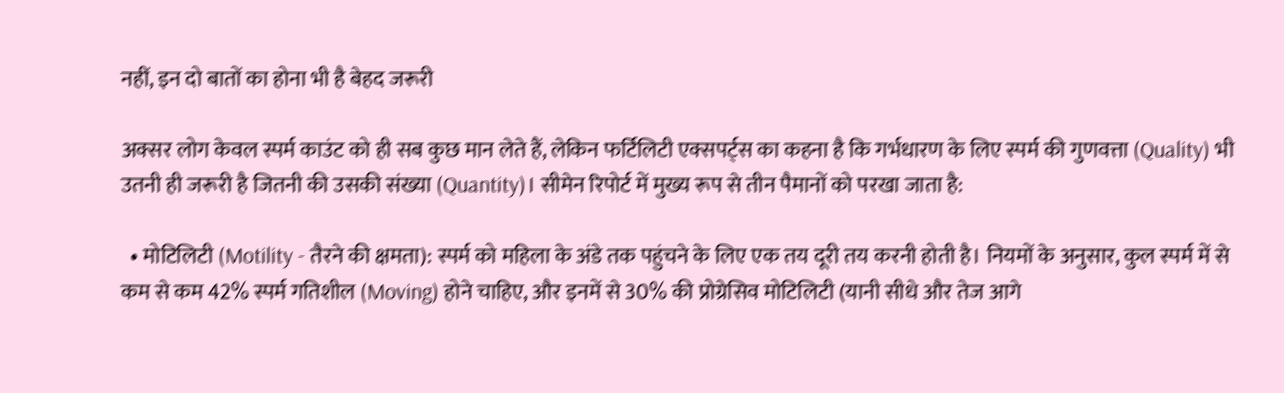नहीं, इन दो बातों का होना भी है बेहद जरूरी

अक्सर लोग केवल स्पर्म काउंट को ही सब कुछ मान लेते हैं, लेकिन फर्टिलिटी एक्सपर्ट्स का कहना है कि गर्भधारण के लिए स्पर्म की गुणवत्ता (Quality) भी उतनी ही जरूरी है जितनी की उसकी संख्या (Quantity)। सीमेन रिपोर्ट में मुख्य रूप से तीन पैमानों को परखा जाता है:

  • मोटिलिटी (Motility - तैरने की क्षमता): स्पर्म को महिला के अंडे तक पहुंचने के लिए एक तय दूरी तय करनी होती है। नियमों के अनुसार, कुल स्पर्म में से कम से कम 42% स्पर्म गतिशील (Moving) होने चाहिए, और इनमें से 30% की प्रोग्रेसिव मोटिलिटी (यानी सीधे और तेज आगे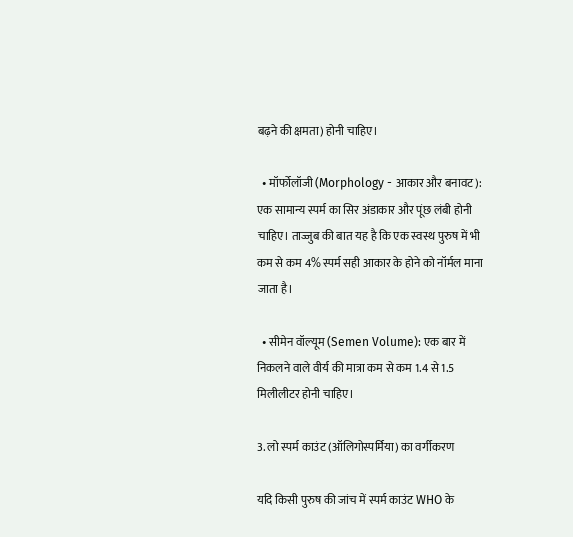बढ़ने की क्षमता) होनी चाहिए।

  • मॉर्फोलॉजी (Morphology - आकार और बनावट): एक सामान्य स्पर्म का सिर अंडाकार और पूंछ लंबी होनी चाहिए। ताज्जुब की बात यह है कि एक स्वस्थ पुरुष में भी कम से कम 4% स्पर्म सही आकार के होने को नॉर्मल माना जाता है।

  • सीमेन वॉल्यूम (Semen Volume): एक बार में निकलने वाले वीर्य की मात्रा कम से कम 1.4 से 1.5 मिलीलीटर होनी चाहिए।

3. लो स्पर्म काउंट (ऑलिगोस्पर्मिया) का वर्गीकरण

यदि किसी पुरुष की जांच में स्पर्म काउंट WHO के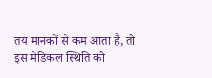तय मानकों से कम आता है, तो इस मेडिकल स्थिति को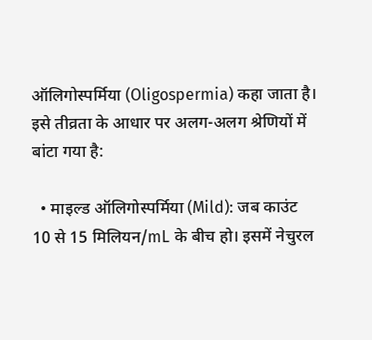ऑलिगोस्पर्मिया (Oligospermia) कहा जाता है। इसे तीव्रता के आधार पर अलग-अलग श्रेणियों में बांटा गया है:

  • माइल्ड ऑलिगोस्पर्मिया (Mild): जब काउंट 10 से 15 मिलियन/mL के बीच हो। इसमें नेचुरल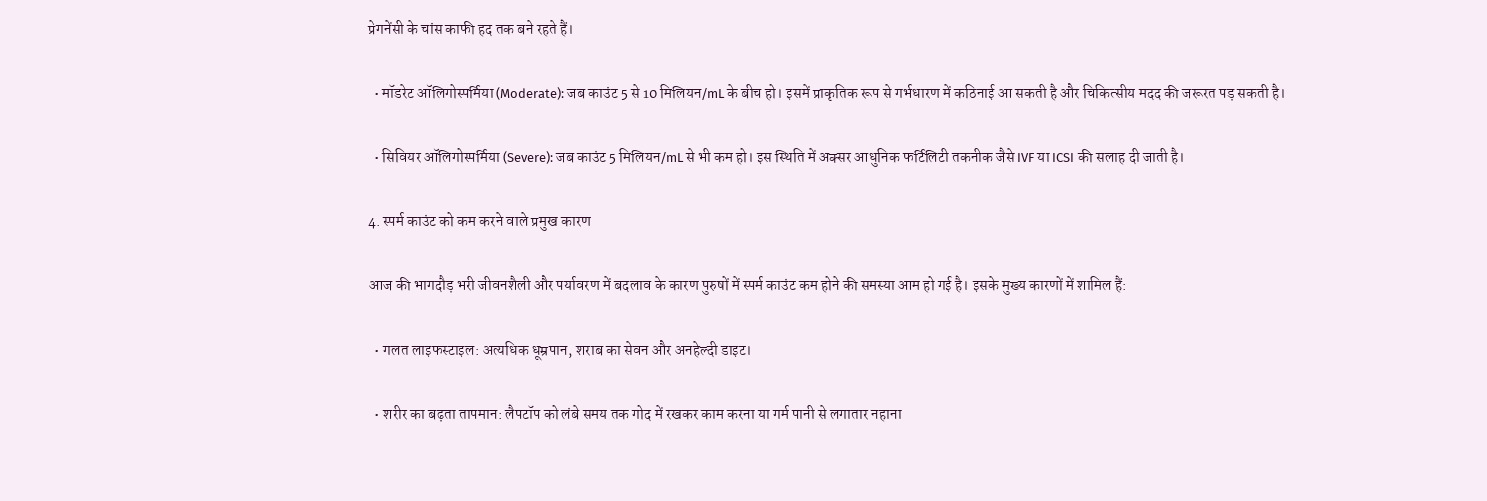प्रेगनेंसी के चांस काफी हद तक बने रहते हैं।

  • मॉडरेट ऑलिगोस्पर्मिया (Moderate): जब काउंट 5 से 10 मिलियन/mL के बीच हो। इसमें प्राकृतिक रूप से गर्भधारण में कठिनाई आ सकती है और चिकित्सीय मदद की जरूरत पड़ सकती है।

  • सिवियर ऑलिगोस्पर्मिया (Severe): जब काउंट 5 मिलियन/mL से भी कम हो। इस स्थिति में अक्सर आधुनिक फर्टिलिटी तकनीक जैसे IVF या ICSI की सलाह दी जाती है।

4. स्पर्म काउंट को कम करने वाले प्रमुख कारण

आज की भागदौड़ भरी जीवनशैली और पर्यावरण में बदलाव के कारण पुरुषों में स्पर्म काउंट कम होने की समस्या आम हो गई है। इसके मुख्य कारणों में शामिल हैं:

  • गलत लाइफस्टाइल: अत्यधिक धूम्रपान, शराब का सेवन और अनहेल्दी डाइट।

  • शरीर का बढ़ता तापमान: लैपटॉप को लंबे समय तक गोद में रखकर काम करना या गर्म पानी से लगातार नहाना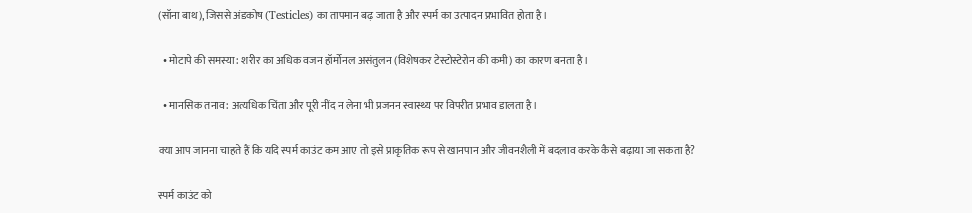(सॉना बाथ), जिससे अंडकोष (Testicles) का तापमान बढ़ जाता है और स्पर्म का उत्पादन प्रभावित होता है।

  • मोटापे की समस्या: शरीर का अधिक वजन हॉर्मोनल असंतुलन (विशेषकर टेस्टोस्टेरोन की कमी) का कारण बनता है।

  • मानसिक तनाव: अत्यधिक चिंता और पूरी नींद न लेना भी प्रजनन स्वास्थ्य पर विपरीत प्रभाव डालता है।

क्या आप जानना चाहते हैं कि यदि स्पर्म काउंट कम आए तो इसे प्राकृतिक रूप से खानपान और जीवनशैली में बदलाव करके कैसे बढ़ाया जा सकता है?

स्पर्म काउंट को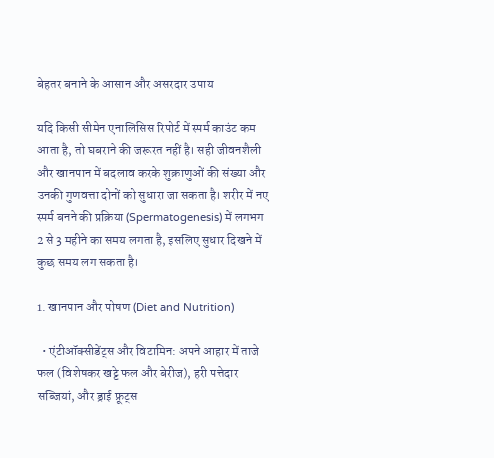बेहतर बनाने के आसान और असरदार उपाय

यदि किसी सीमेन एनालिसिस रिपोर्ट में स्पर्म काउंट कम आता है, तो घबराने की जरूरत नहीं है। सही जीवनशैली और खानपान में बदलाव करके शुक्राणुओं की संख्या और उनकी गुणवत्ता दोनों को सुधारा जा सकता है। शरीर में नए स्पर्म बनने की प्रक्रिया (Spermatogenesis) में लगभग 2 से 3 महीने का समय लगता है, इसलिए सुधार दिखने में कुछ समय लग सकता है।

1. खानपान और पोषण (Diet and Nutrition)

  • एंटीऑक्सीडेंट्स और विटामिन: अपने आहार में ताजे फल (विशेषकर खट्टे फल और बेरीज), हरी पत्तेदार सब्जियां, और ड्राई फ्रूट्स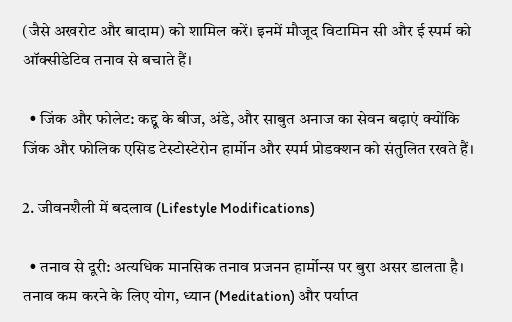(जैसे अखरोट और बादाम) को शामिल करें। इनमें मौजूद विटामिन सी और ई स्पर्म को ऑक्सीडेटिव तनाव से बचाते हैं।

  • जिंक और फोलेट: कद्दू के बीज, अंडे, और साबुत अनाज का सेवन बढ़ाएं क्योंकि जिंक और फोलिक एसिड टेस्टोस्टेरोन हार्मोन और स्पर्म प्रोडक्शन को संतुलित रखते हैं।

2. जीवनशैली में बदलाव (Lifestyle Modifications)

  • तनाव से दूरी: अत्यधिक मानसिक तनाव प्रजनन हार्मोन्स पर बुरा असर डालता है। तनाव कम करने के लिए योग, ध्यान (Meditation) और पर्याप्त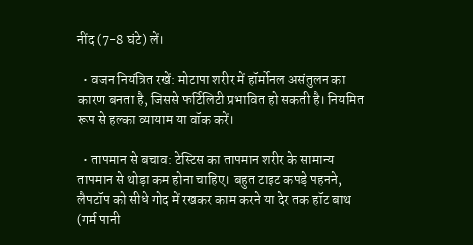नींद (7-8 घंटे) लें।

  • वजन नियंत्रित रखें: मोटापा शरीर में हॉर्मोनल असंतुलन का कारण बनता है, जिससे फर्टिलिटी प्रभावित हो सकती है। नियमित रूप से हल्का व्यायाम या वॉक करें।

  • तापमान से बचाव: टेस्टिस का तापमान शरीर के सामान्य तापमान से थोड़ा कम होना चाहिए। बहुत टाइट कपड़े पहनने, लैपटॉप को सीधे गोद में रखकर काम करने या देर तक हॉट बाथ (गर्म पानी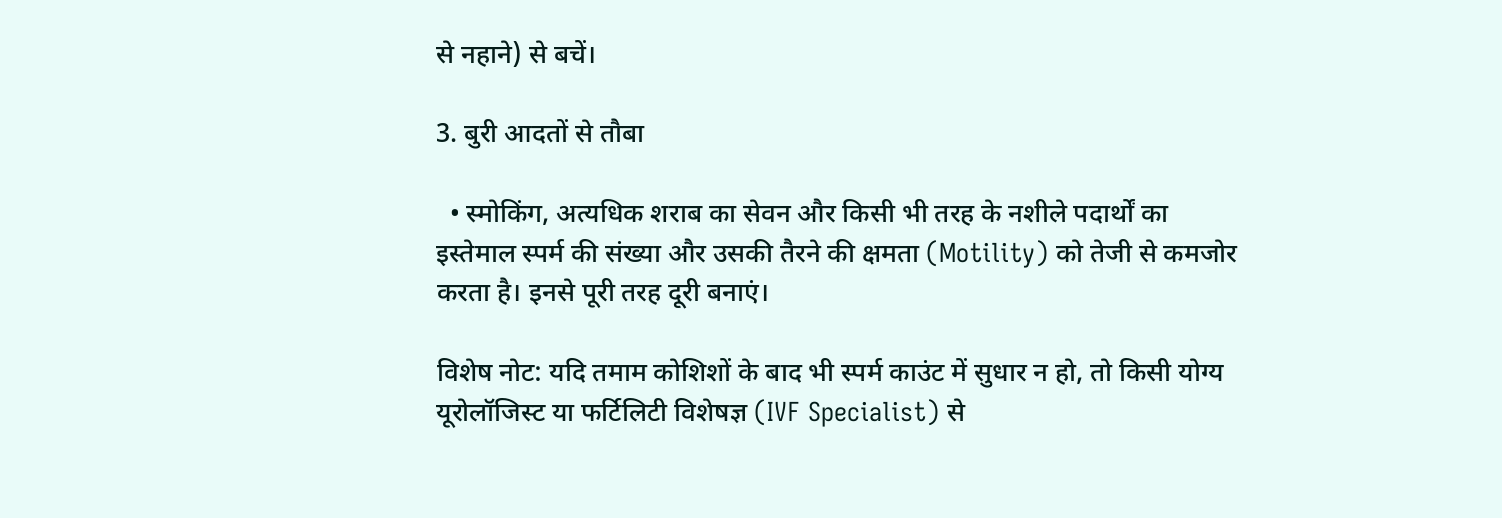से नहाने) से बचें।

3. बुरी आदतों से तौबा

  • स्मोकिंग, अत्यधिक शराब का सेवन और किसी भी तरह के नशीले पदार्थों का इस्तेमाल स्पर्म की संख्या और उसकी तैरने की क्षमता (Motility) को तेजी से कमजोर करता है। इनसे पूरी तरह दूरी बनाएं।

विशेष नोट: यदि तमाम कोशिशों के बाद भी स्पर्म काउंट में सुधार न हो, तो किसी योग्य यूरोलॉजिस्ट या फर्टिलिटी विशेषज्ञ (IVF Specialist) से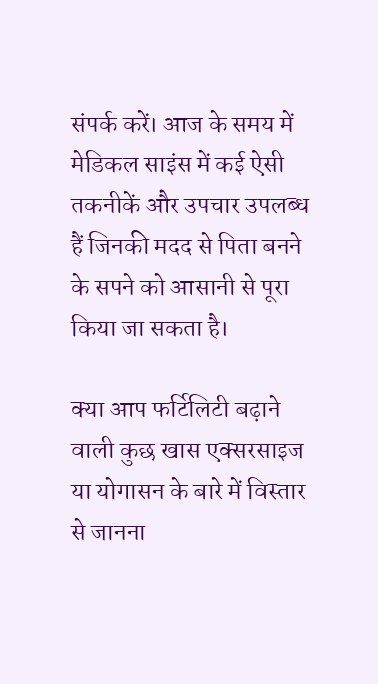संपर्क करें। आज के समय में मेडिकल साइंस में कई ऐसी तकनीकें और उपचार उपलब्ध हैं जिनकी मदद से पिता बनने के सपने को आसानी से पूरा किया जा सकता है।

क्या आप फर्टिलिटी बढ़ाने वाली कुछ खास एक्सरसाइज या योगासन के बारे में विस्तार से जानना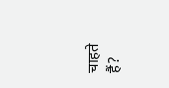चाहते हैं?